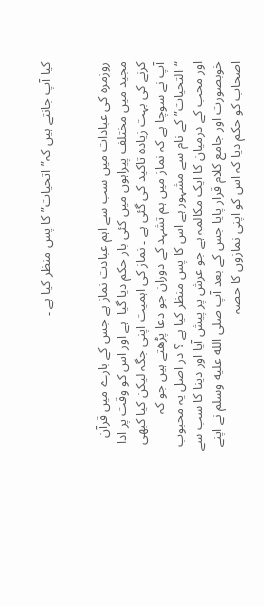کیا آپ جانتے ہیں کہ”اتحیات” کا پس منظر کیا ہے ۔


روزمرہ کی عبادات میں سب سے اہم عبادت نماز ہے جس کے بارے میں قرآن مجید میں مختلف پیراہوں میں کئی بار حکم دیا گیا  ہے اور اس کو وقت پر ادا کرنے کی بہت زیادہ تاکید کی گئی ہے ۔ نماز کی اہمیت اپنی جگہ لیکن کیا کبھی آپ نے سوچا ہے کہ نماز میں ہم تشہد کے دوران جو دعا پڑھتے ہیں جو کہ “التحیات” کے نام سے مشہور ہے اس کا پس منظر کیا ہے ؟ در اصل یہ محبوب اور محب کے درمیان کا ایک مکالمہ ہے جو عرش پر پیش آیا اور دینا کا سب سے خوبصورت اور جامع کلام قرار پایا جس کے بعد آپ صلى الله عليه وسلم نے اپنے اصحاب کو حکم دیا کہ اس کو اپنی نمازوں کا حصہ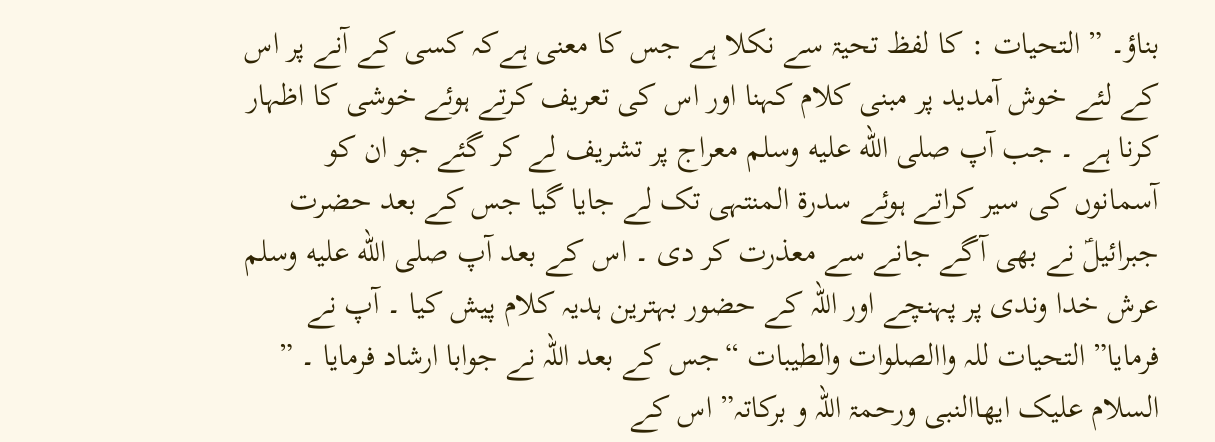بناؤ۔ ” التحیات : کا لفظ تحیۃ سے نکلا ہے جس کا معنی ہےکہ کسی کے آنے پر اس کے لئے خوش آمدید پر مبنی کلام کہنا اور اس کی تعریف کرتے ہوئے خوشی کا اظہار کرنا ہے ۔ جب آپ صلى الله عليه وسلم معراج پر تشریف لے کر گئے جو ان کو آسمانوں کی سیر کراتے ہوئے سدرۃ المنتہی تک لے جایا گیا جس کے بعد حضرت جبرائیلؑ نے بھی آگے جانے سے معذرت کر دی ۔ اس کے بعد آپ صلى الله عليه وسلم عرش خدا وندی پر پہنچے اور اللہ کے حضور بہترین ہدیہ کلام پیش کیا ۔ آپ نے فرمایا” التحیات للہ واالصلوات والطیبات “جس کے بعد اللہ نے جوابا ارشاد فرمایا ۔ ” السلام علیک ایھاالنبی ورحمۃ اللہ و برکاتہ” اس کے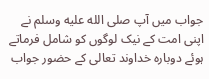جواب میں آپ صلى الله عليه وسلم نے اپنی امت کے نیک لوگوں کو شامل فرماتے ہوئے دوبارہ خداوند تعالی کے حضور جواب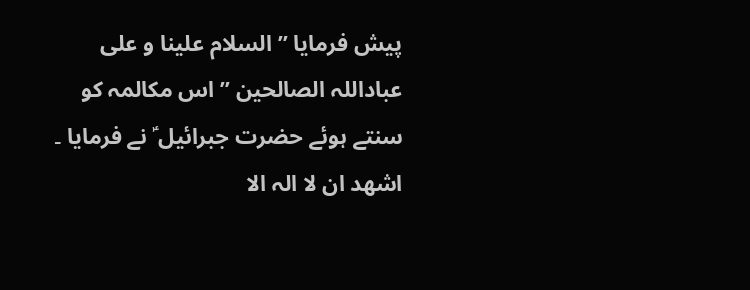پیش فرمایا ” السلام علینا و علی عباداللہ الصالحین ” اس مکالمہ کو سنتے ہوئے حضرت جبرائیل ؑ نے فرمایا ۔ اشھد ان لا الہ الا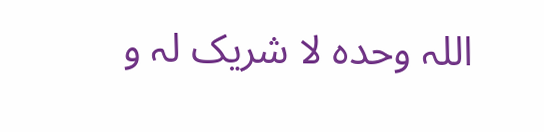اللہ وحدہ لا شریک لہ و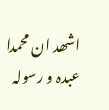اشھد ان محمدا عبدہ و رسولہ